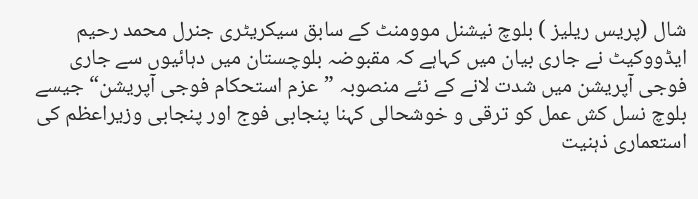شال (پریس ریلیز ) بلوچ نیشنل موومنٹ کے سابق سیکریٹری جنرل محمد رحیم ایڈووکیٹ نے جاری بیان میں کہاہے کہ مقبوضہ بلوچستان میں دہائیوں سے جاری فوجی آپریشن میں شدت لانے کے نئے منصوبہ ”عزم استحکام فوجی آپریشن“ جیسے بلوچ نسل کش عمل کو ترقی و خوشحالی کہنا پنجابی فوج اور پنجابی وزیراعظم کی استعماری ذہنیت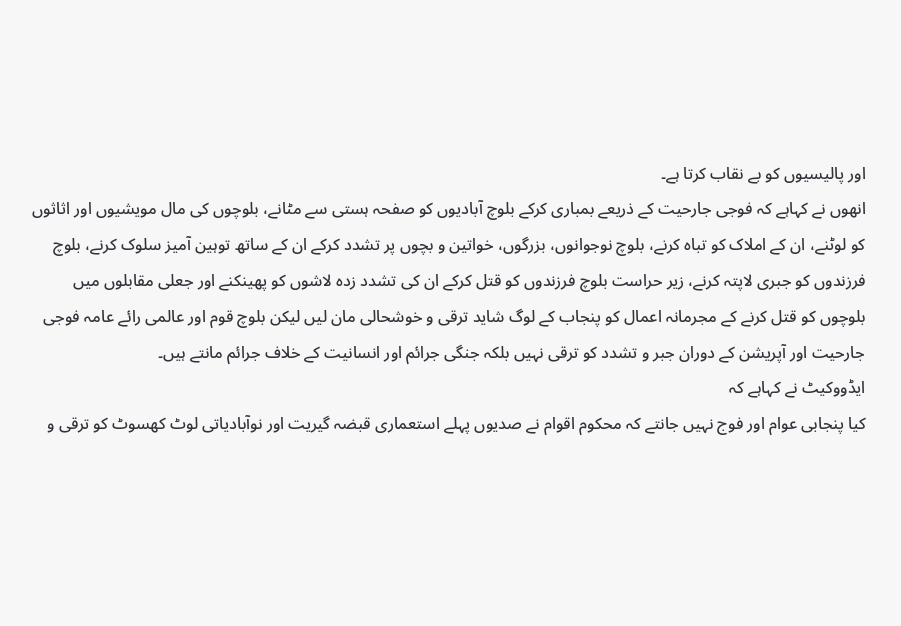اور پالیسیوں کو بے نقاب کرتا ہے۔
انھوں نے کہاہے کہ فوجی جارحیت کے ذریعے بمباری کرکے بلوچ آبادیوں کو صفحہ ہستی سے مٹانے، بلوچوں کی مال مویشیوں اور اثاثوں کو لوٹنے، ان کے املاک کو تباہ کرنے، بلوچ نوجوانوں، بزرگوں، خواتین و بچوں پر تشدد کرکے ان کے ساتھ توہین آمیز سلوک کرنے، بلوچ فرزندوں کو جبری لاپتہ کرنے، زیر حراست بلوچ فرزندوں کو قتل کرکے ان کی تشدد زدہ لاشوں کو پھینکنے اور جعلی مقابلوں میں بلوچوں کو قتل کرنے کے مجرمانہ اعمال کو پنجاب کے لوگ شاید ترقی و خوشحالی مان لیں لیکن بلوچ قوم اور عالمی رائے عامہ فوجی جارحیت اور آپریشن کے دوران جبر و تشدد کو ترقی نہیں بلکہ جنگی جرائم اور انسانیت کے خلاف جرائم مانتے ہیں۔
ایڈووکیٹ نے کہاہے کہ
کیا پنجابی عوام اور فوج نہیں جانتے کہ محکوم اقوام نے صدیوں پہلے استعماری قبضہ گیریت اور نوآبادیاتی لوٹ کھسوٹ کو ترقی و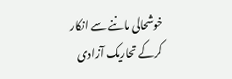خوشحالی ماننے سے انکار کرکے تحاریک آزادی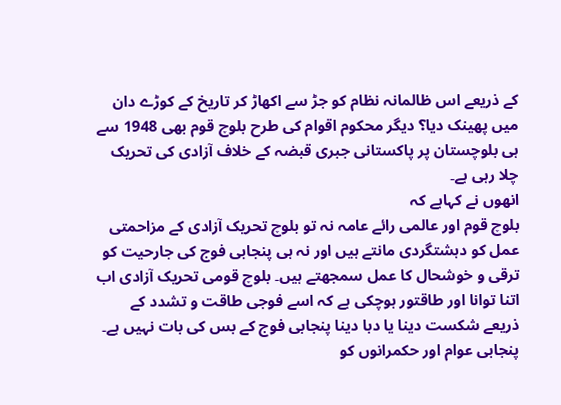کے ذریعے اس ظالمانہ نظام کو جڑ سے اکھاڑ کر تاریخ کے کوڑے دان میں پھینک دیا؟ دیگر محکوم اقوام کی طرح بلوچ قوم بھی 1948 سے ہی بلوچستان پر پاکستانی جبری قبضہ کے خلاف آزادی کی تحریک چلا رہی ہے۔
انھوں نے کہاہے کہ
بلوچ قوم اور عالمی رائے عامہ نہ تو بلوچ تحریک آزادی کے مزاحمتی عمل کو دہشتگردی مانتے ہیں اور نہ ہی پنجابی فوج کی جارحیت کو ترقی و خوشحال کا عمل سمجھتے ہیں۔ بلوچ قومی تحریک آزادی اب اتنا توانا اور طاقتور ہوچکی ہے کہ اسے فوجی طاقت و تشدد کے ذریعے شکست دینا یا دبا دینا پنجابی فوج کے بس کی بات نہیں ہے۔ پنجابی عوام اور حکمرانوں کو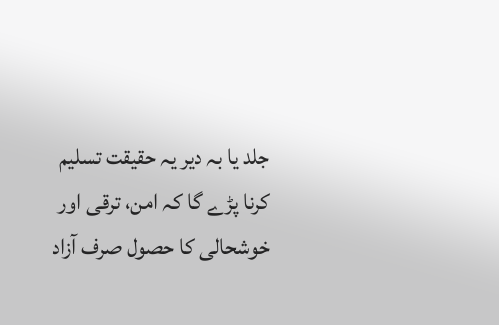جلد یا بہ دیر یہ حقیقت تسلیم کرنا پڑے گا کہ امن، ترقی اور خوشحالی کا حصول صرف آزاد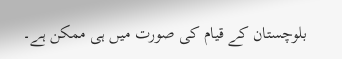بلوچستان کے قیام کی صورت میں ہی ممکن ہے۔